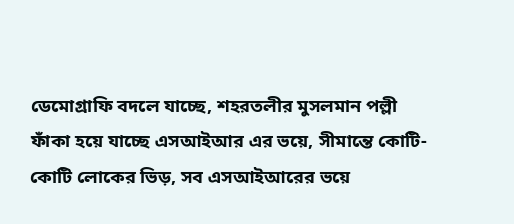ডেমোগ্রাফি বদলে যাচ্ছে, শহরতলীর মুসলমান পল্লী ফাঁকা হয়ে যাচ্ছে এসআইআর এর ভয়ে, সীমান্তে কোটি-কোটি লোকের ভিড়, সব এসআইআরের ভয়ে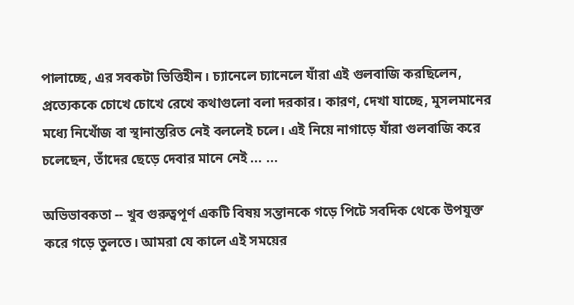পালাচ্ছে, এর সবকটা ভিত্তিহীন। চ্যানেলে চ্যানেলে যাঁরা এই গুলবাজি করছিলেন, প্রত্যেককে চোখে চোখে রেখে কথাগুলো বলা দরকার। কারণ, দেখা যাচ্ছে, মুসলমানের মধ্যে নিখোঁজ বা স্থানান্তরিত নেই বললেই চলে। এই নিয়ে নাগাড়ে যাঁরা গুলবাজি করে চলেছেন, তাঁদের ছেড়ে দেবার মানে নেই ... ...

অভিভাবকতা -- খুব গুরুত্বপূর্ণ একটি বিষয় সন্তানকে গড়ে পিটে সবদিক থেকে উপযুক্ত করে গড়ে তুলতে। আমরা যে কালে এই সময়ের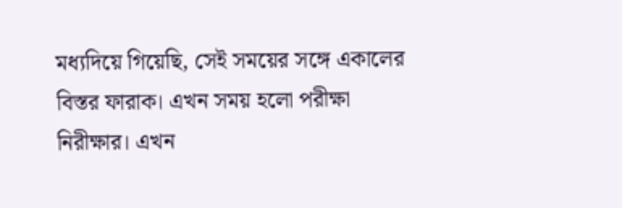মধ্যদিয়ে গিয়েছি, সেই সময়ের সঙ্গে একালের বিস্তর ফারাক। এখন সময় হলো পরীক্ষা নিরীক্ষার। এখন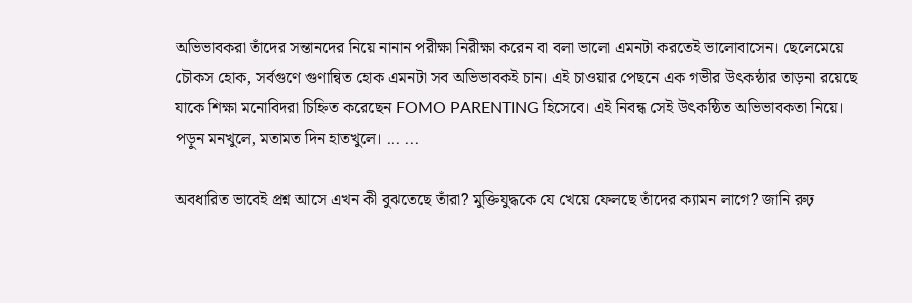অভিভাবকরা তাঁদের সন্তানদের নিয়ে নানান পরীক্ষা নিরীক্ষা করেন বা বলা ভালো এমনটা করতেই ভালোবাসেন। ছেলেমেয়ে চৌকস হোক, সর্বগুণে গুণান্বিত হোক এমনটা সব অভিভাবকই চান। এই চাওয়ার পেছনে এক গভীর উৎকন্ঠার তাড়না রয়েছে যাকে শিক্ষা মনোবিদরা চিহ্নিত করেছেন FOMO PARENTING হিসেবে। এই নিবন্ধ সেই উৎকন্ঠিত অভিভাবকতা নিয়ে। পড়ুন মনখুলে, মতামত দিন হাতখুলে। ... ...

অবধারিত ভাবেই প্রশ্ন আসে এখন কী বুঝতেছে তাঁরা? মুক্তিযুদ্ধকে যে খেয়ে ফেলছে তাঁদের ক্যামন লাগে? জানি রুঢ়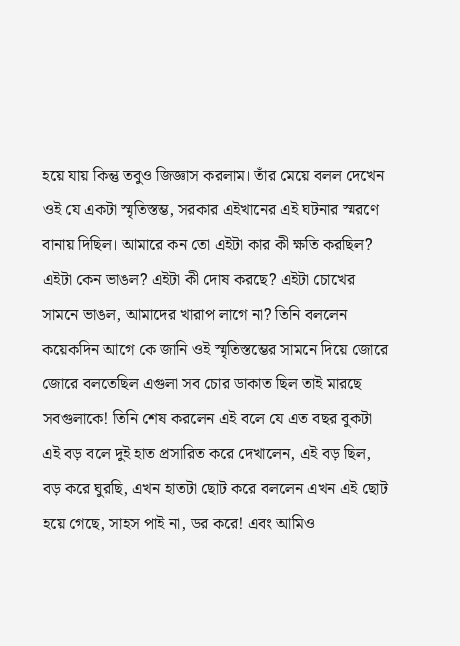হয়ে যায় কিন্তু তবুও জিজ্ঞাস করলাম। তাঁর মেয়ে বলল দেখেন ওই যে একটা স্মৃতিস্তম্ভ, সরকার এইখানের এই ঘটনার স্মরণে বানায় দিছিল। আমারে কন তো এইটা কার কী ক্ষতি করছিল? এইটা কেন ভাঙল? এইটা কী দোষ করছে? এইটা চোখের সামনে ভাঙল, আমাদের খারাপ লাগে না? তিনি বললেন কয়েকদিন আগে কে জানি ওই স্মৃতিস্তম্ভের সামনে দিয়ে জোরে জোরে বলতেছিল এগুলা সব চোর ডাকাত ছিল তাই মারছে সবগুলাকে! তিনি শেষ করলেন এই বলে যে এত বছর বুকটা এই বড় বলে দুই হাত প্রসারিত করে দেখালেন, এই বড় ছিল, বড় করে ঘুরছি, এখন হাতটা ছোট করে বললেন এখন এই ছোট হয়ে গেছে, সাহস পাই না, ডর করে! এবং আমিও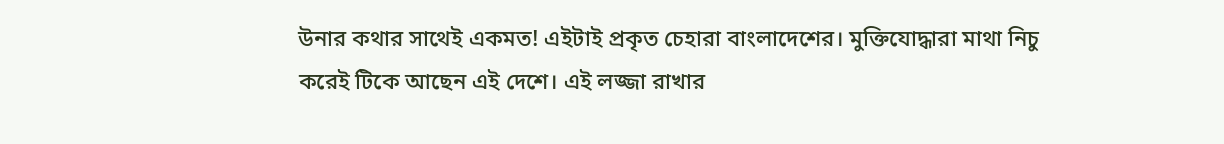উনার কথার সাথেই একমত! এইটাই প্রকৃত চেহারা বাংলাদেশের। মুক্তিযোদ্ধারা মাথা নিচু করেই টিকে আছেন এই দেশে। এই লজ্জা রাখার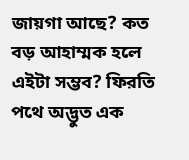জায়গা আছে? কত বড় আহাম্মক হলে এইটা সম্ভব? ফিরতি পথে অদ্ভুত এক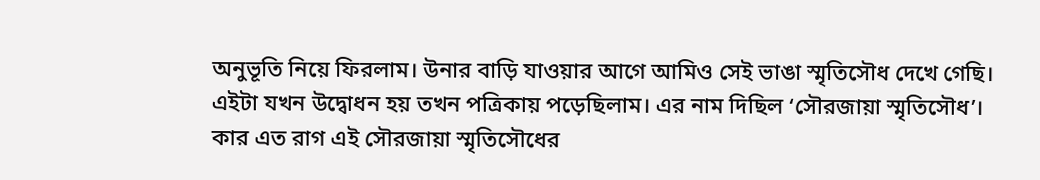অনুভূতি নিয়ে ফিরলাম। উনার বাড়ি যাওয়ার আগে আমিও সেই ভাঙা স্মৃতিসৌধ দেখে গেছি। এইটা যখন উদ্বোধন হয় তখন পত্রিকায় পড়েছিলাম। এর নাম দিছিল ‘সৌরজায়া স্মৃতিসৌধ’। কার এত রাগ এই সৌরজায়া স্মৃতিসৌধের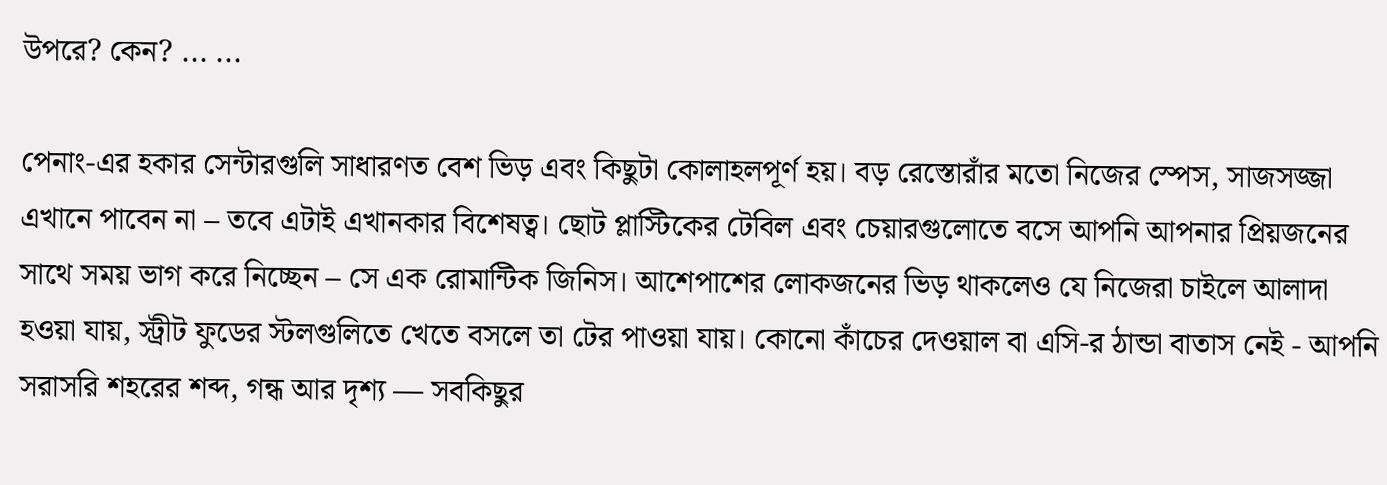উপরে? কেন? ... ...

পেনাং-এর হকার সেন্টারগুলি সাধারণত বেশ ভিড় এবং কিছুটা কোলাহলপূর্ণ হয়। বড় রেস্তোরাঁর মতো নিজের স্পেস, সাজসজ্জা এখানে পাবেন না – তবে এটাই এখানকার বিশেষত্ব। ছোট প্লাস্টিকের টেবিল এবং চেয়ারগুলোতে বসে আপনি আপনার প্রিয়জনের সাথে সময় ভাগ করে নিচ্ছেন – সে এক রোমান্টিক জিনিস। আশেপাশের লোকজনের ভিড় থাকলেও যে নিজেরা চাইলে আলাদা হওয়া যায়, স্ট্রীট ফুডের স্টলগুলিতে খেতে বসলে তা টের পাওয়া যায়। কোনো কাঁচের দেওয়াল বা এসি-র ঠান্ডা বাতাস নেই - আপনি সরাসরি শহরের শব্দ, গন্ধ আর দৃশ্য — সবকিছুর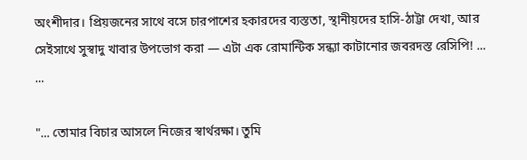অংশীদার। প্রিয়জনের সাথে বসে চারপাশের হকারদের ব্যস্ততা, স্থানীয়দের হাসি-ঠাট্টা দেখা, আর সেইসাথে সুস্বাদু খাবার উপভোগ করা — এটা এক রোমান্টিক সন্ধ্যা কাটানোর জবরদস্ত রেসিপি! ... ...

"... তোমার বিচার আসলে নিজের স্বার্থরক্ষা। তুমি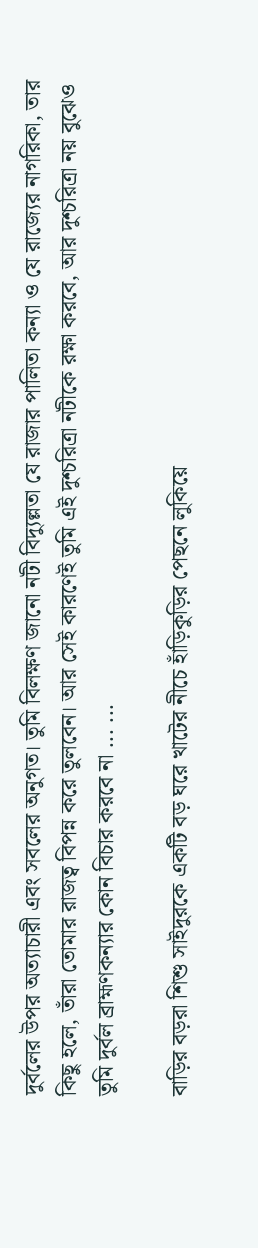দুর্বলের উপর অত্যাচারী এবং সবলের অনুগত। তুমি বিলক্ষণ জানো নটী বিদ্যুল্লতা যে রাজার পালিতা কন্যা ও যে রাজ্যের নাগরিকা, তার কিছু হলে, তাঁরা তোমার রাজত্ব বিপন্ন করে তুলবেন। আর সেই কারণেই তুমি এই দুশ্চরিত্রা নটীকে রক্ষা করবে, আর দুশ্চরিত্রা নয় বুঝেও তুমি দুর্বল ব্রাহ্মণকন্যার কোন বিচার করবে না ... ...

বাড়ির বড়রা শিশু সাইদুরকে একটি বড় ঘরে খাটের নীচে হাঁড়িকুড়ির পেছনে লুকিয়ে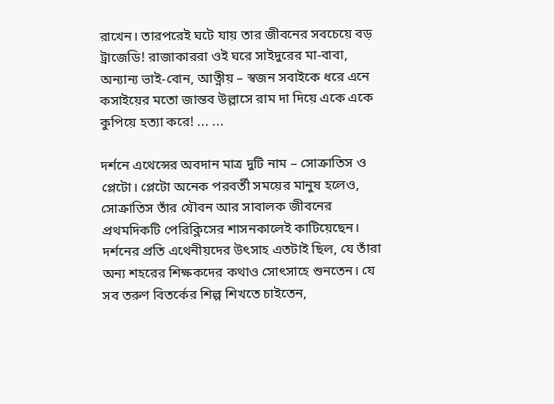রাখেন। তারপরেই ঘটে যায় তার জীবনের সবচেয়ে বড় ট্রাজেডি! রাজাকাররা ওই ঘরে সাইদুরের মা-বাবা, অন্যান্য ভাই-বোন, আত্নীয় – স্বজন সবাইকে ধরে এনে কসাইয়ের মতো জান্তব উল্লাসে রাম দা দিয়ে একে একে কুপিয়ে হত্যা করে! ... ...

দর্শনে এথেন্সের অবদান মাত্র দুটি নাম – সোক্রাতিস ও প্লেটো। প্লেটো অনেক পরবর্তী সময়ের মানুষ হলেও, সোক্রাতিস তাঁর যৌবন আর সাবালক জীবনের প্রথমদিকটি পেরিক্লিসের শাসনকালেই কাটিয়েছেন। দর্শনের প্রতি এথেনীয়দের উৎসাহ এতটাই ছিল, যে তাঁরা অন্য শহরের শিক্ষকদের কথাও সোৎসাহে শুনতেন। যে সব তরুণ বিতর্কের শিল্প শিখতে চাইতেন,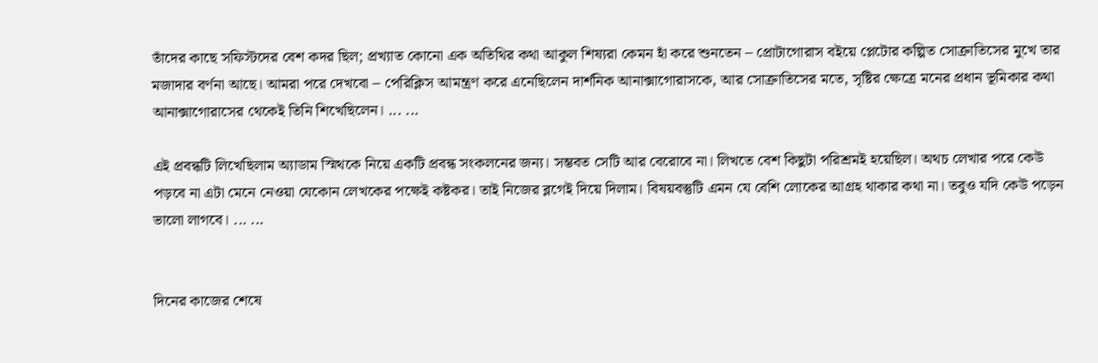তাঁদের কাছে সফিস্টদের বেশ কদর ছিল; প্রখ্যাত কোনো এক অতিথির কথা আকুল শিষ্যরা কেমন হাঁ করে শুনতেন – প্রোটাগোরাস বইয়ে প্লেটোর কল্পিত সোক্রাতিসের মুখে তার মজাদার বর্ণনা আছে। আমরা পরে দেখবো – পেরিক্লিস আমন্ত্রণ করে এনেছিলেন দার্শনিক আনাক্সাগোরাসকে, আর সোক্রাতিসের মতে, সৃষ্টির ক্ষেত্রে মনের প্রধান ভূমিকার কথা আনাক্সাগোরাসের থেকেই তিনি শিখেছিলেন। ... ...

এই প্রবন্ধটি লিখেছিলাম অ্যাডাম স্মিথকে নিয়ে একটি প্রবন্ধ সংকলনের জন্য। সম্ভবত সেটি আর বেরোবে না। লিখতে বেশ কিছুটা পরিশ্রমই হয়েছিল। অথচ লেখার পরে কেউ পড়বে না এটা মেনে নেওয়া যেকোন লেখকের পক্ষেই কষ্টকর। তাই নিজের ব্লগেই দিয়ে দিলাম। বিষয়বস্তুটি এমন যে বেশি লোকের আগ্রহ থাকার কথা না। তবুও যদি কেউ পড়েন ভালো লাগবে। ... ...


দিনের কাজের শেষে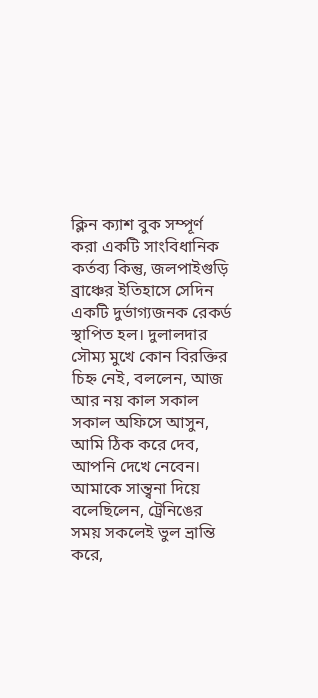ক্লিন ক্যাশ বুক সম্পূর্ণ করা একটি সাংবিধানিক কর্তব্য কিন্তু, জলপাইগুড়ি ব্রাঞ্চের ইতিহাসে সেদিন একটি দুর্ভাগ্যজনক রেকর্ড স্থাপিত হল। দুলালদার সৌম্য মুখে কোন বিরক্তির চিহ্ন নেই, বললেন, আজ আর নয় কাল সকাল সকাল অফিসে আসুন, আমি ঠিক করে দেব, আপনি দেখে নেবেন। আমাকে সান্ত্বনা দিয়ে বলেছিলেন, ট্রেনিঙের সময় সকলেই ভুল ভ্রান্তি করে,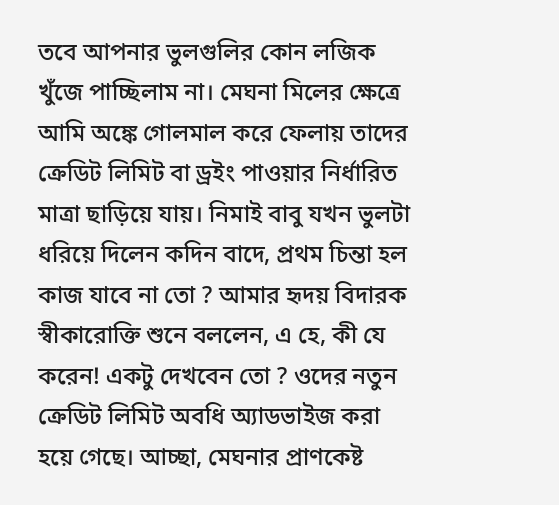তবে আপনার ভুলগুলির কোন লজিক খুঁজে পাচ্ছিলাম না। মেঘনা মিলের ক্ষেত্রে আমি অঙ্কে গোলমাল করে ফেলায় তাদের ক্রেডিট লিমিট বা ড্রইং পাওয়ার নির্ধারিত মাত্রা ছাড়িয়ে যায়। নিমাই বাবু যখন ভুলটা ধরিয়ে দিলেন কদিন বাদে, প্রথম চিন্তা হল কাজ যাবে না তো ? আমার হৃদয় বিদারক স্বীকারোক্তি শুনে বললেন, এ হে, কী যে করেন! একটু দেখবেন তো ? ওদের নতুন ক্রেডিট লিমিট অবধি অ্যাডভাইজ করা হয়ে গেছে। আচ্ছা, মেঘনার প্রাণকেষ্ট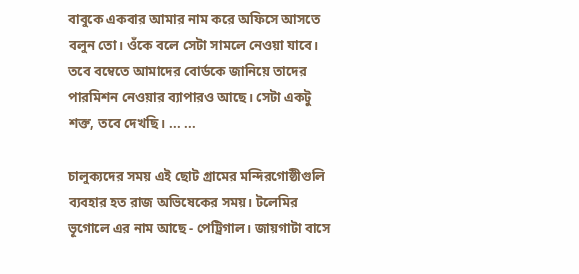বাবুকে একবার আমার নাম করে অফিসে আসতে বলুন তো। ওঁকে বলে সেটা সামলে নেওয়া যাবে। তবে বম্বেতে আমাদের বোর্ডকে জানিয়ে তাদের পারমিশন নেওয়ার ব্যাপারও আছে। সেটা একটু শক্ত, তবে দেখছি। ... ...

চালুক্যদের সময় এই ছোট গ্রামের মন্দিরগোষ্ঠীগুলি ব্যবহার হত রাজ অভিষেকের সময়। টলেমির ভূগোলে এর নাম আছে - পেট্রিগাল। জায়গাটা বাসে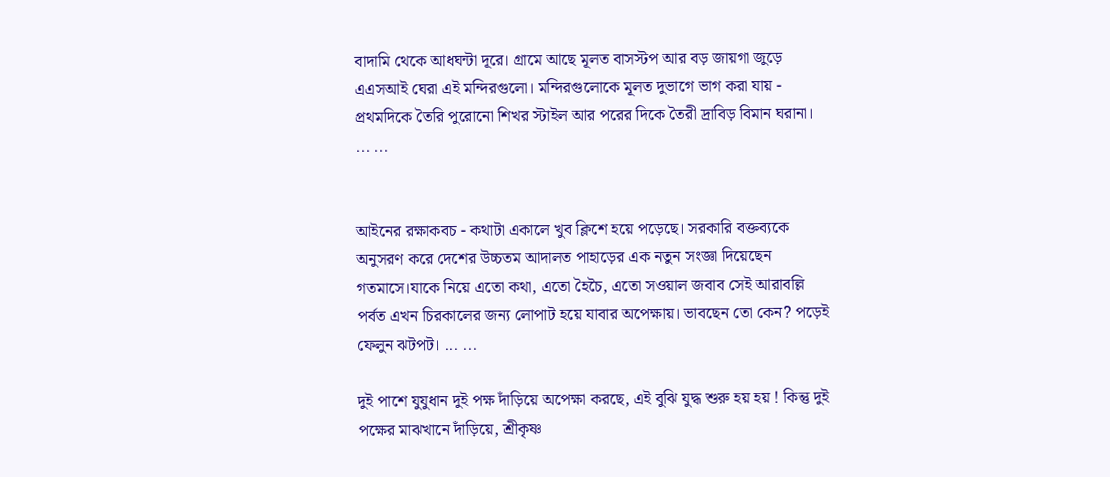বাদামি থেকে আধঘন্টা দূরে। গ্রামে আছে মূলত বাসস্টপ আর বড় জায়গা জুড়ে এএসআই ঘেরা এই মন্দিরগুলো। মন্দিরগুলোকে মূলত দুভাগে ভাগ করা যায় - প্রথমদিকে তৈরি পুরোনো শিখর স্টাইল আর পরের দিকে তৈরী দ্রাবিড় বিমান ঘরানা। ... ...


আইনের রক্ষাকবচ - কথাটা একালে খুব ক্লিশে হয়ে পড়েছে। সরকারি বক্তব্যকে অনুসরণ করে দেশের উচ্চতম আদালত পাহাড়ের এক নতুন সংজ্ঞা দিয়েছেন গতমাসে।যাকে নিয়ে এতো কথা, এতো হৈচৈ, এতো সওয়াল জবাব সেই আরাবল্লি পর্বত এখন চিরকালের জন্য লোপাট হয়ে যাবার অপেক্ষায়। ভাবছেন তো কেন? পড়েই ফেলুন ঝটপট। ... ...

দুই পাশে যুযুধান দুই পক্ষ দাঁড়িয়ে অপেক্ষা করছে, এই বুঝি যুদ্ধ শুরু হয় হয় ! কিন্তু দুই পক্ষের মাঝখানে দাঁড়িয়ে, শ্রীকৃষ্ণ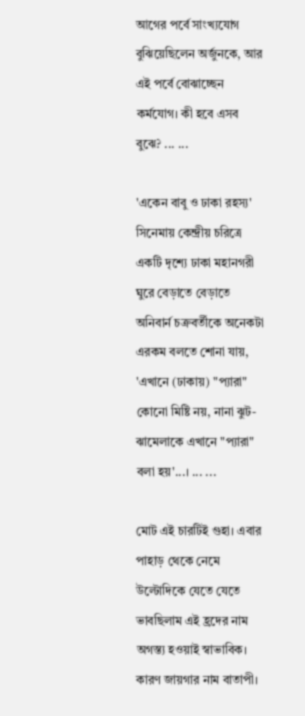আগের পর্বে সাংখ্যযোগ বুঝিয়েছিলেন অর্জুনকে, আর এই পর্বে বোঝাচ্ছেন কর্মযোগ। কী হবে এসব বুঝে? ... ...

'একেন বাবু ও ঢাকা রহস্য' সিনেমায় কেন্দ্রীয় চরিত্রে একটি দৃশ্যে ঢাকা মহানগরী ঘুরে বেড়াতে বেড়াতে অনিবার্ন চক্রবর্তীকে অনেকটা এরকম বলতে শোনা যায়, 'এখানে (ঢাকায়) "প্যারা" কোনো মিষ্টি নয়, নানা ঝুট-ঝামেলাকে এখানে "প্যারা" বলা হয়'...। ... ...

মোট এই চারটিই গুহা। এবার পাহাড় থেকে নেমে উল্টোদিকে যেতে যেতে ভাবছিলাম এই হ্রদের নাম অগস্ত্য হওয়াই স্বাভাবিক। কারণ জায়গার নাম বাতাপী।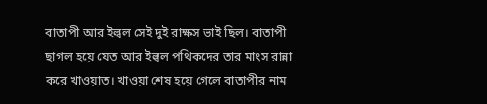বাতাপী আর ইল্বল সেই দুই রাক্ষস ভাই ছিল। বাতাপী ছাগল হয়ে যেত আর ইল্বল পথিকদের তার মাংস রান্না করে খাওয়াত। খাওয়া শেষ হয়ে গেলে বাতাপীর নাম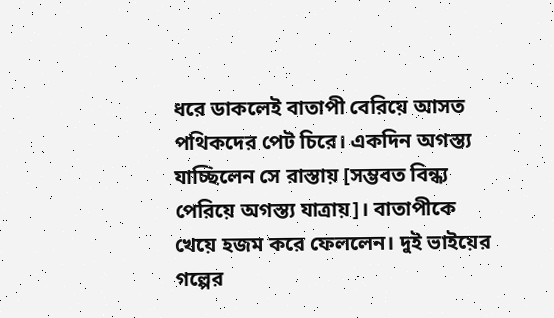ধরে ডাকলেই বাতাপী বেরিয়ে আসত পথিকদের পেট চিরে। একদিন অগস্ত্য যাচ্ছিলেন সে রাস্তায় [সম্ভবত বিন্ধ্য পেরিয়ে অগস্ত্য যাত্রায়]। বাতাপীকে খেয়ে হজম করে ফেললেন। দুই ভাইয়ের গল্পের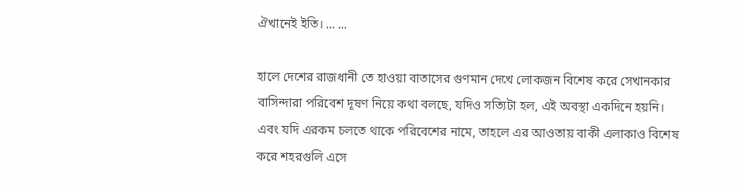ঐখানেই ইতি। ... ...

হালে দেশের রাজধানী তে হাওয়া বাতাসের গুণমান দেখে লোকজন বিশেষ করে সেখানকার বাসিন্দারা পরিবেশ দূষণ নিয়ে কথা বলছে, যদিও সত্যিটা হল, এই অবস্থা একদিনে হয়নি। এবং যদি এরকম চলতে থাকে পরিবেশের নামে, তাহলে এর আওতায় বাকী এলাকাও বিশেষ করে শহরগুলি এসে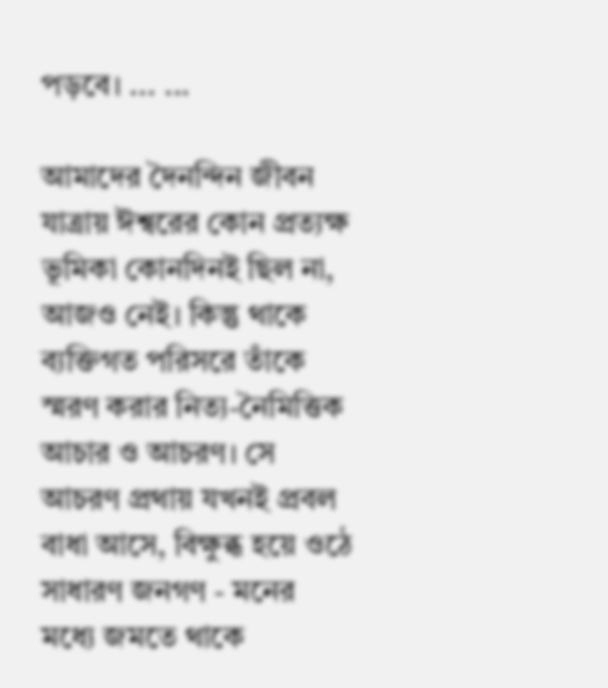পড়বে। ... ...

আমাদের দৈনন্দিন জীবন যাত্রায় ঈশ্বরের কোন প্রত্যক্ষ ভূমিকা কোনদিনই ছিল না, আজও নেই। কিন্তু থাকে ব্যক্তিগত পরিসরে তাঁকে স্মরণ করার নিত্য-নৈমিত্তিক আচার ও আচরণ। সে আচরণ প্রথায় যখনই প্রবল বাধা আসে, বিক্ষুব্ধ হয়ে ওঠে সাধারণ জনগণ - মনের মধ্যে জমতে থাকে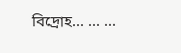বিদ্রোহ... ... ...